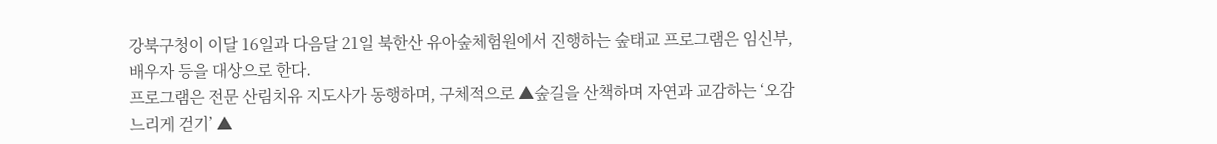강북구청이 이달 16일과 다음달 21일 북한산 유아숲체험원에서 진행하는 숲태교 프로그램은 임신부, 배우자 등을 대상으로 한다.
프로그램은 전문 산림치유 지도사가 동행하며, 구체적으로 ▲숲길을 산책하며 자연과 교감하는 ‘오감 느리게 걷기’ ▲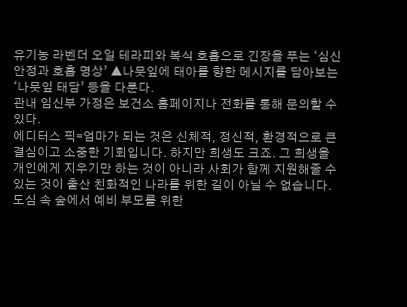유기농 라벤더 오일 테라피와 복식 호흡으로 긴장을 푸는 ‘심신 안정과 호흡 명상’ ▲나뭇잎에 태아를 향한 메시지를 담아보는 ‘나뭇잎 태담’ 등을 다룬다.
관내 임신부 가정은 보건소 홈페이지나 전화를 통해 문의할 수 있다.
에디터스 픽=엄마가 되는 것은 신체적, 정신적, 환경적으로 큰 결심이고 소중한 기회입니다. 하지만 희생도 크죠. 그 희생을 개인에게 지우기만 하는 것이 아니라 사회가 함께 지원해줄 수 있는 것이 출산 친화적인 나라를 위한 길이 아닐 수 없습니다. 도심 속 숲에서 예비 부모를 위한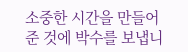소중한 시간을 만들어 준 것에 박수를 보냅니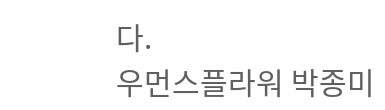다.
우먼스플라워 박종미